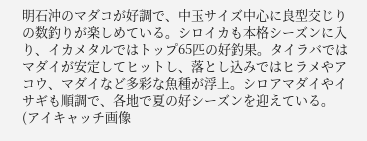明石沖のマダコが好調で、中玉サイズ中心に良型交じりの数釣りが楽しめている。シロイカも本格シーズンに入り、イカメタルではトップ65匹の好釣果。タイラバではマダイが安定してヒットし、落とし込みではヒラメやアコウ、マダイなど多彩な魚種が浮上。シロアマダイやイサギも順調で、各地で夏の好シーズンを迎えている。
(アイキャッチ画像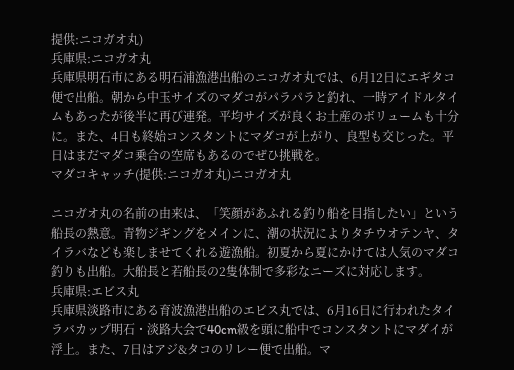提供:ニコガオ丸)
兵庫県:ニコガオ丸
兵庫県明石市にある明石浦漁港出船のニコガオ丸では、6月12日にエギタコ便で出船。朝から中玉サイズのマダコがパラパラと釣れ、一時アイドルタイムもあったが後半に再び連発。平均サイズが良くお土産のボリュームも十分に。また、4日も終始コンスタントにマダコが上がり、良型も交じった。平日はまだマダコ乗合の空席もあるのでぜひ挑戦を。
マダコキャッチ(提供:ニコガオ丸)ニコガオ丸

ニコガオ丸の名前の由来は、「笑顔があふれる釣り船を目指したい」という船長の熱意。青物ジギングをメインに、潮の状況によりタチウオテンヤ、タイラバなども楽しませてくれる遊漁船。初夏から夏にかけては人気のマダコ釣りも出船。大船長と若船長の2隻体制で多彩なニーズに対応します。
兵庫県:エビス丸
兵庫県淡路市にある育波漁港出船のエビス丸では、6月16日に行われたタイラバカップ明石・淡路大会で40cm級を頭に船中でコンスタントにマダイが浮上。また、7日はアジ&タコのリレー便で出船。マ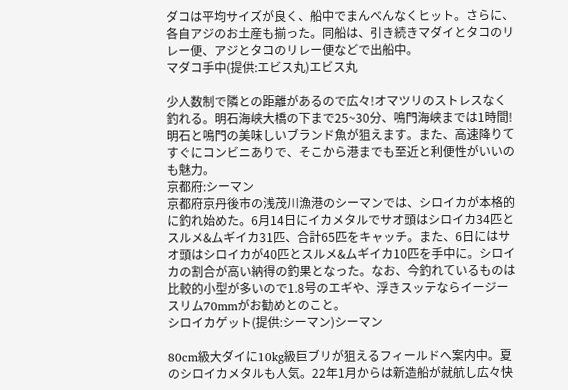ダコは平均サイズが良く、船中でまんべんなくヒット。さらに、各自アジのお土産も揃った。同船は、引き続きマダイとタコのリレー便、アジとタコのリレー便などで出船中。
マダコ手中(提供:エビス丸)エビス丸

少人数制で隣との距離があるので広々!オマツリのストレスなく釣れる。明石海峡大橋の下まで25~30分、鳴門海峡までは1時間!明石と鳴門の美味しいブランド魚が狙えます。また、高速降りてすぐにコンビニありで、そこから港までも至近と利便性がいいのも魅力。
京都府:シーマン
京都府京丹後市の浅茂川漁港のシーマンでは、シロイカが本格的に釣れ始めた。6月14日にイカメタルでサオ頭はシロイカ34匹とスルメ&ムギイカ31匹、合計65匹をキャッチ。また、6日にはサオ頭はシロイカが40匹とスルメ&ムギイカ10匹を手中に。シロイカの割合が高い納得の釣果となった。なお、今釣れているものは比較的小型が多いので1.8号のエギや、浮きスッテならイージースリム70mmがお勧めとのこと。
シロイカゲット(提供:シーマン)シーマン

80cm級大ダイに10kg級巨ブリが狙えるフィールドへ案内中。夏のシロイカメタルも人気。22年1月からは新造船が就航し広々快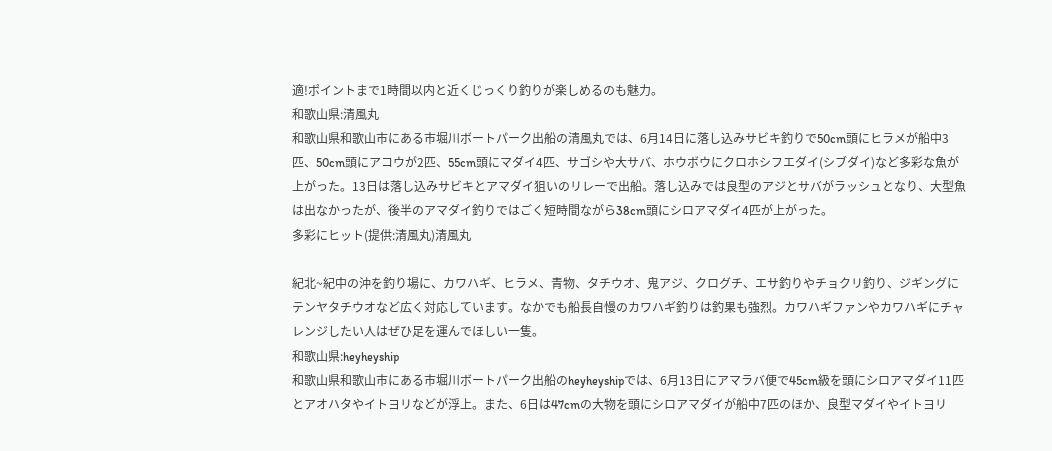適!ポイントまで1時間以内と近くじっくり釣りが楽しめるのも魅力。
和歌山県:清風丸
和歌山県和歌山市にある市堀川ボートパーク出船の清風丸では、6月14日に落し込みサビキ釣りで50cm頭にヒラメが船中3匹、50cm頭にアコウが2匹、55cm頭にマダイ4匹、サゴシや大サバ、ホウボウにクロホシフエダイ(シブダイ)など多彩な魚が上がった。13日は落し込みサビキとアマダイ狙いのリレーで出船。落し込みでは良型のアジとサバがラッシュとなり、大型魚は出なかったが、後半のアマダイ釣りではごく短時間ながら38cm頭にシロアマダイ4匹が上がった。
多彩にヒット(提供:清風丸)清風丸

紀北~紀中の沖を釣り場に、カワハギ、ヒラメ、青物、タチウオ、鬼アジ、クログチ、エサ釣りやチョクリ釣り、ジギングにテンヤタチウオなど広く対応しています。なかでも船長自慢のカワハギ釣りは釣果も強烈。カワハギファンやカワハギにチャレンジしたい人はぜひ足を運んでほしい一隻。
和歌山県:heyheyship
和歌山県和歌山市にある市堀川ボートパーク出船のheyheyshipでは、6月13日にアマラバ便で45cm級を頭にシロアマダイ11匹とアオハタやイトヨリなどが浮上。また、6日は47cmの大物を頭にシロアマダイが船中7匹のほか、良型マダイやイトヨリ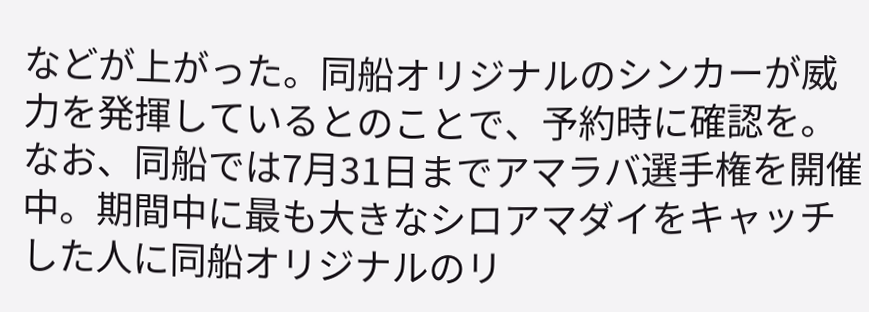などが上がった。同船オリジナルのシンカーが威力を発揮しているとのことで、予約時に確認を。なお、同船では7月31日までアマラバ選手権を開催中。期間中に最も大きなシロアマダイをキャッチした人に同船オリジナルのリ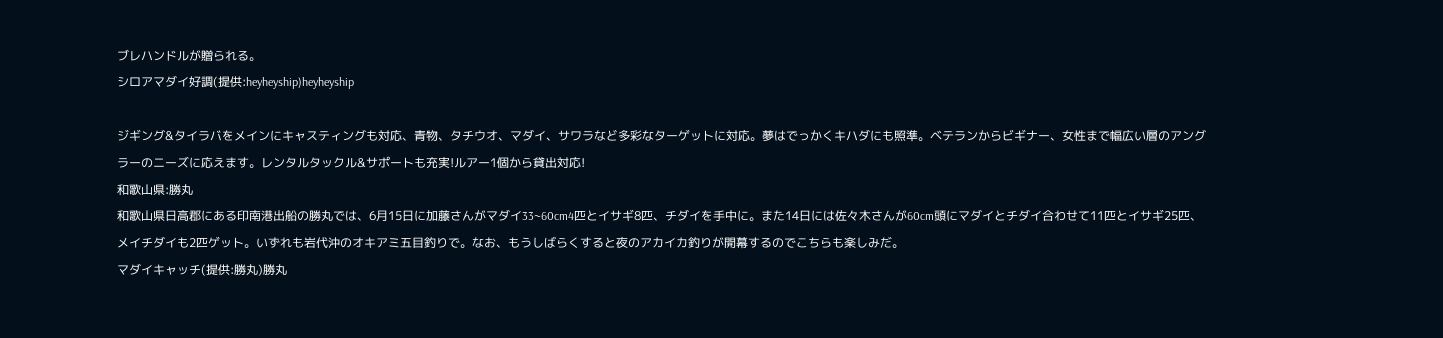ブレハンドルが贈られる。
シロアマダイ好調(提供:heyheyship)heyheyship

ジギング&タイラバをメインにキャスティングも対応、青物、タチウオ、マダイ、サワラなど多彩なターゲットに対応。夢はでっかくキハダにも照準。ベテランからビギナー、女性まで幅広い層のアングラーのニーズに応えます。レンタルタックル&サポートも充実!ルアー1個から貸出対応!
和歌山県:勝丸
和歌山県日高郡にある印南港出船の勝丸では、6月15日に加藤さんがマダイ33~60cm4匹とイサギ8匹、チダイを手中に。また14日には佐々木さんが60cm頭にマダイとチダイ合わせて11匹とイサギ25匹、メイチダイも2匹ゲット。いずれも岩代沖のオキアミ五目釣りで。なお、もうしばらくすると夜のアカイカ釣りが開幕するのでこちらも楽しみだ。
マダイキャッチ(提供:勝丸)勝丸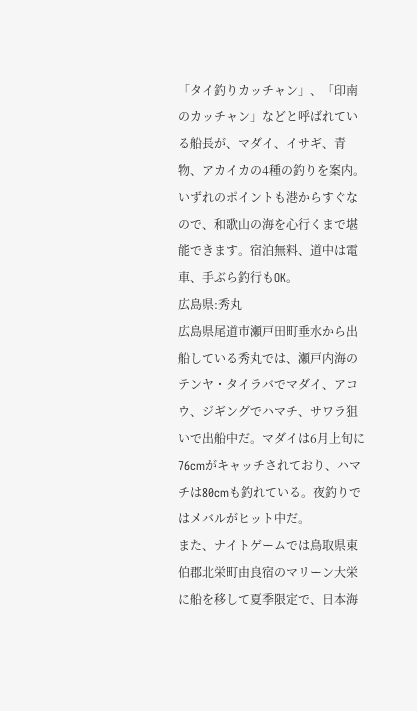「タイ釣りカッチャン」、「印南のカッチャン」などと呼ばれている船長が、マダイ、イサギ、青物、アカイカの4種の釣りを案内。いずれのポイントも港からすぐなので、和歌山の海を心行くまで堪能できます。宿泊無料、道中は電車、手ぶら釣行もOK。
広島県:秀丸
広島県尾道市瀬戸田町垂水から出船している秀丸では、瀬戸内海のテンヤ・タイラバでマダイ、アコウ、ジギングでハマチ、サワラ狙いで出船中だ。マダイは6月上旬に76cmがキャッチされており、ハマチは80cmも釣れている。夜釣りではメバルがヒット中だ。
また、ナイトゲームでは鳥取県東伯郡北栄町由良宿のマリーン大栄に船を移して夏季限定で、日本海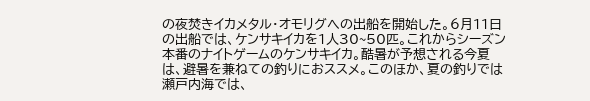の夜焚きイカメタル・オモリグへの出船を開始した。6月11日の出船では、ケンサキイカを1人30~50匹。これからシーズン本番のナイトゲームのケンサキイカ。酷暑が予想される今夏は、避暑を兼ねての釣りにおススメ。このほか、夏の釣りでは瀬戸内海では、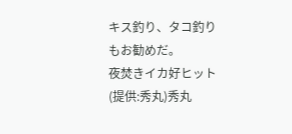キス釣り、タコ釣りもお勧めだ。
夜焚きイカ好ヒット(提供:秀丸)秀丸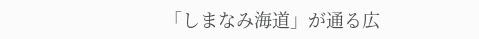「しまなみ海道」が通る広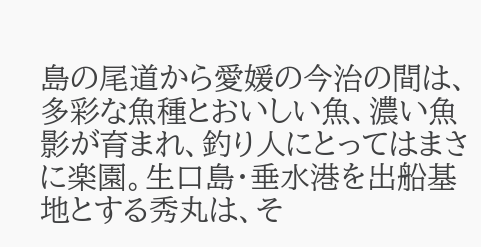島の尾道から愛媛の今治の間は、多彩な魚種とおいしい魚、濃い魚影が育まれ、釣り人にとってはまさに楽園。生口島・垂水港を出船基地とする秀丸は、そ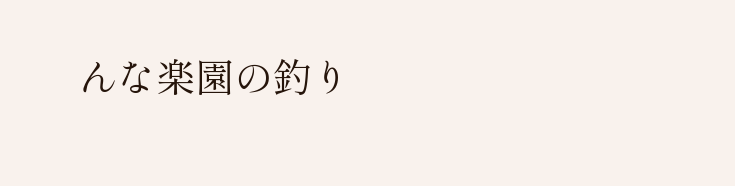んな楽園の釣り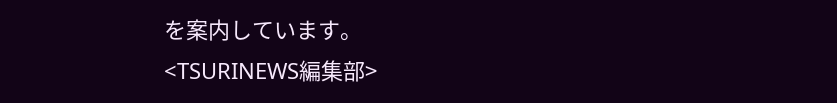を案内しています。
<TSURINEWS編集部>